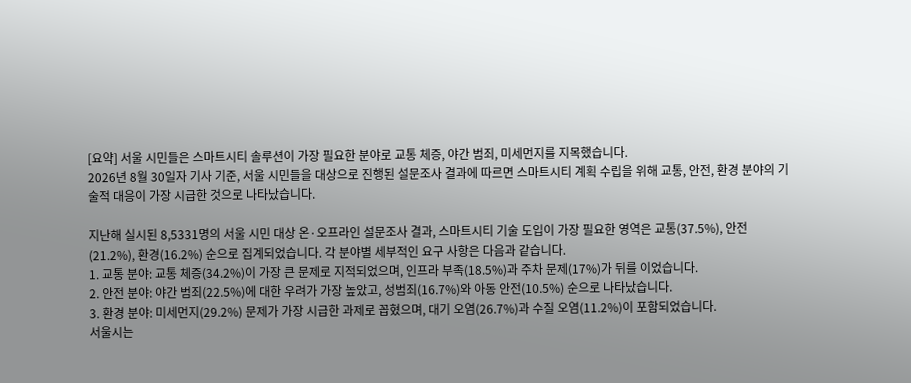[요약] 서울 시민들은 스마트시티 솔루션이 가장 필요한 분야로 교통 체증, 야간 범죄, 미세먼지를 지목했습니다.
2026년 8월 30일자 기사 기준, 서울 시민들을 대상으로 진행된 설문조사 결과에 따르면 스마트시티 계획 수립을 위해 교통, 안전, 환경 분야의 기술적 대응이 가장 시급한 것으로 나타났습니다.

지난해 실시된 8,5331명의 서울 시민 대상 온·오프라인 설문조사 결과, 스마트시티 기술 도입이 가장 필요한 영역은 교통(37.5%), 안전(21.2%), 환경(16.2%) 순으로 집계되었습니다. 각 분야별 세부적인 요구 사항은 다음과 같습니다.
1. 교통 분야: 교통 체증(34.2%)이 가장 큰 문제로 지적되었으며, 인프라 부족(18.5%)과 주차 문제(17%)가 뒤를 이었습니다.
2. 안전 분야: 야간 범죄(22.5%)에 대한 우려가 가장 높았고, 성범죄(16.7%)와 아동 안전(10.5%) 순으로 나타났습니다.
3. 환경 분야: 미세먼지(29.2%) 문제가 가장 시급한 과제로 꼽혔으며, 대기 오염(26.7%)과 수질 오염(11.2%)이 포함되었습니다.
서울시는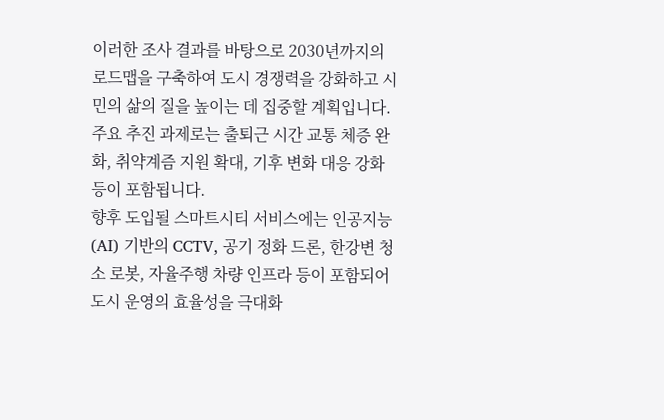이러한 조사 결과를 바탕으로 2030년까지의 로드맵을 구축하여 도시 경쟁력을 강화하고 시민의 삶의 질을 높이는 데 집중할 계획입니다. 주요 추진 과제로는 출퇴근 시간 교통 체증 완화, 취약계즘 지원 확대, 기후 변화 대응 강화 등이 포함됩니다.
향후 도입될 스마트시티 서비스에는 인공지능(AI) 기반의 CCTV, 공기 정화 드론, 한강변 청소 로봇, 자율주행 차량 인프라 등이 포함되어 도시 운영의 효율성을 극대화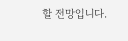할 전망입니다.